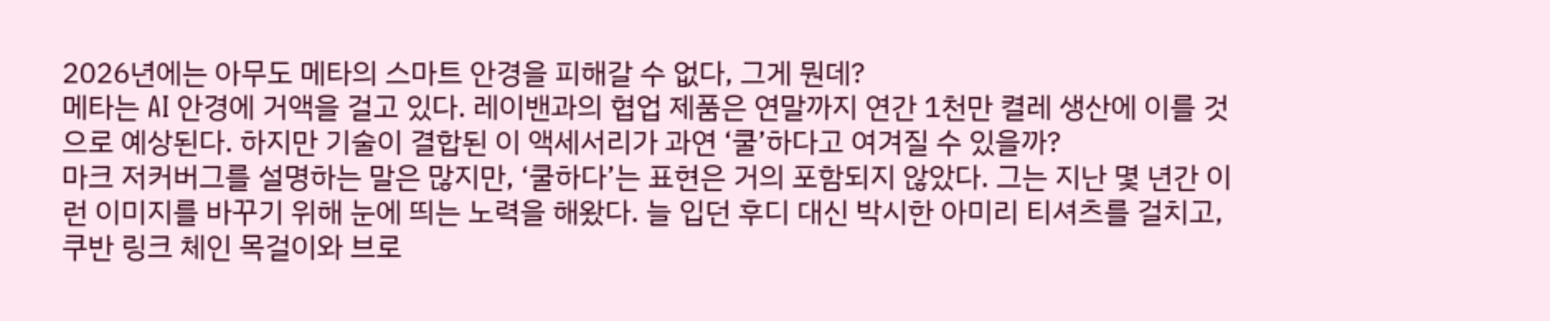2026년에는 아무도 메타의 스마트 안경을 피해갈 수 없다, 그게 뭔데?
메타는 AI 안경에 거액을 걸고 있다. 레이밴과의 협업 제품은 연말까지 연간 1천만 켤레 생산에 이를 것으로 예상된다. 하지만 기술이 결합된 이 액세서리가 과연 ‘쿨’하다고 여겨질 수 있을까?
마크 저커버그를 설명하는 말은 많지만, ‘쿨하다’는 표현은 거의 포함되지 않았다. 그는 지난 몇 년간 이런 이미지를 바꾸기 위해 눈에 띄는 노력을 해왔다. 늘 입던 후디 대신 박시한 아미리 티셔츠를 걸치고, 쿠반 링크 체인 목걸이와 브로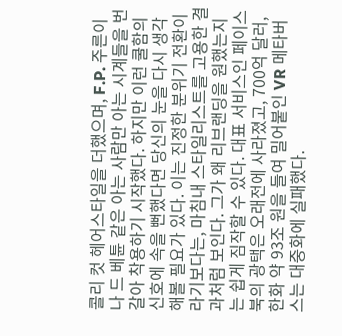콜리 컷 헤어스타일을 더했으며, F.P. 주른이나 드 베튠 같은 아는 사람만 아는 시계들을 번갈아 착용하기 시작했다. 하지만 이런 쿨함의 신호에 속을 뻔했다면 당신의 눈을 다시 생각해볼 필요가 있다. 이는 진정한 분위기 전환이라기보다는, 마침내 스타일리스트를 고용한 결과처럼 보인다. 그가 왜 리브랜딩을 원했는지는 쉽게 짐작할 수 있다. 대표 서비스인 페이스북의 광택은 오래전에 사라졌고, 700억 달러, 한화 약 93조 원을 들여 밀어붙인 VR 메타버스는 대중화에 실패했다.